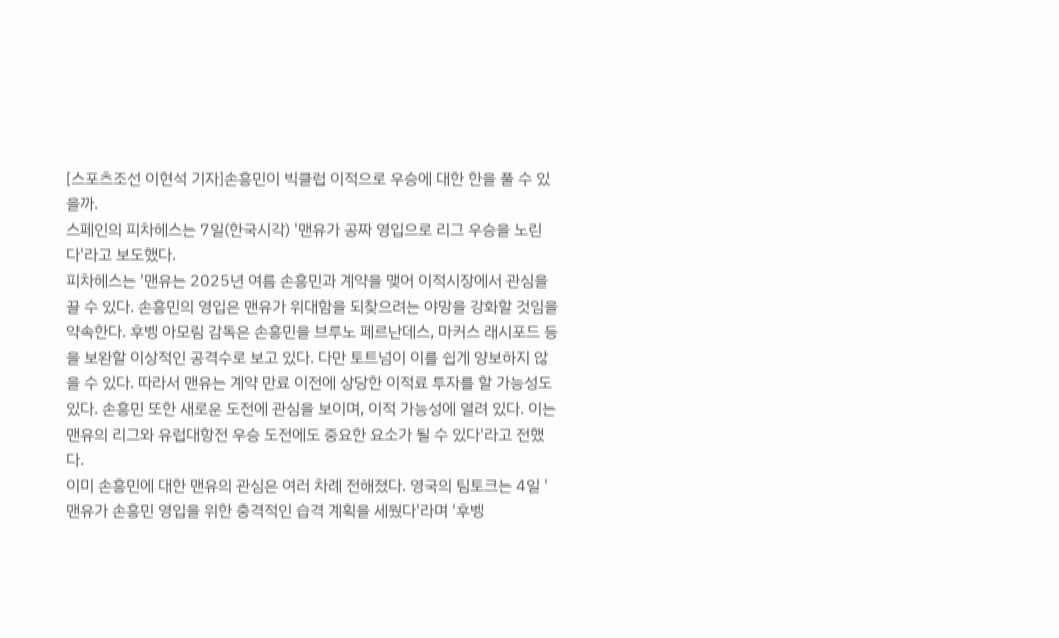[스포츠조선 이현석 기자]손흥민이 빅클럽 이적으로 우승에 대한 한을 풀 수 있을까.
스페인의 피차헤스는 7일(한국시각) '맨유가 공짜 영입으로 리그 우승을 노린다'라고 보도했다.
피차헤스는 '맨유는 2025년 여름 손흥민과 계약을 맺어 이적시장에서 관심을 끌 수 있다. 손흥민의 영입은 맨유가 위대함을 되찾으려는 야망을 강화할 것임을 약속한다. 후벵 아모림 감독은 손흥민을 브루노 페르난데스, 마커스 래시포드 등을 보완할 이상적인 공격수로 보고 있다. 다만 토트넘이 이를 쉽게 양보하지 않을 수 있다. 따라서 맨유는 계약 만료 이전에 상당한 이적료 투자를 할 가능성도 있다. 손흥민 또한 새로운 도전에 관심을 보이며, 이적 가능성에 열려 있다. 이는 맨유의 리그와 유럽대항전 우승 도전에도 중요한 요소가 될 수 있다'라고 전했다.
이미 손흥민에 대한 맨유의 관심은 여러 차례 전해졌다. 영국의 팀토크는 4일 '맨유가 손흥민 영입을 위한 충격적인 습격 계획을 세웠다'라며 '후벵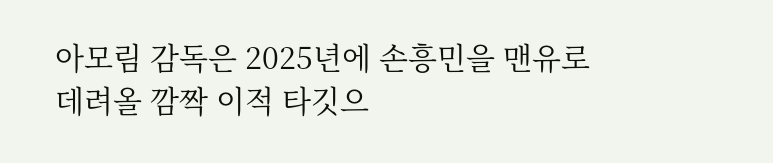아모림 감독은 2025년에 손흥민을 맨유로 데려올 깜짝 이적 타깃으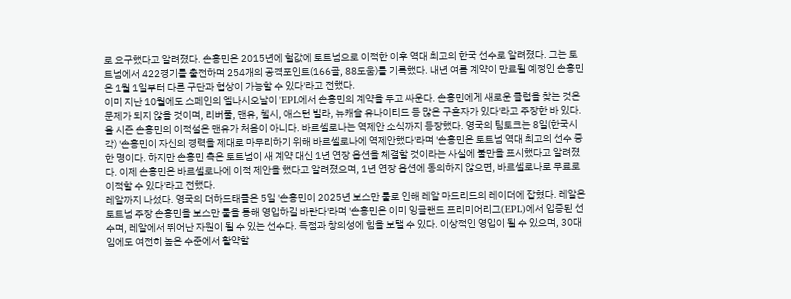로 요구했다고 알려졌다. 손흥민은 2015년에 헐값에 토트넘으로 이적한 이후 역대 최고의 한국 선수로 알려졌다. 그는 토트넘에서 422경기를 출전하며 254개의 공격포인트(166골, 88도움)를 기록했다. 내년 여름 계약이 만료될 예정인 손흥민은 1월 1일부터 다른 구단과 협상이 가능할 수 있다'라고 전했다.
이미 지난 10월에도 스페인의 엘나시오날이 'EPL에서 손흥민의 계약을 두고 싸운다. 손흥민에게 새로운 클럽을 찾는 것은 문제가 되지 않을 것이며, 리버풀, 맨유, 첼시, 애스턴 빌라, 뉴캐슬 유나이티드 등 많은 구혼자가 있다'라고 주장한 바 있다.
올 시즌 손흥민의 이적설은 맨유가 처음이 아니다. 바르셀로나는 역제안 소식까지 등장했다. 영국의 팀토크는 8일(한국시각) '손흥민이 자신의 경력을 제대로 마무리하기 위해 바르셀로나에 역제안했다'라며 '손흥민은 토트넘 역대 최고의 선수 중 한 명이다. 하지만 손흥민 측은 토트넘이 새 계약 대신 1년 연장 옵션을 체결할 것이라는 사실에 불만을 표시했다고 알려졌다. 이제 손흥민은 바르셀로나에 이적 제안을 했다고 알려졌으며, 1년 연장 옵션에 동의하지 않으면, 바르셀로나로 무료로 이적할 수 있다'라고 전했다.
레알까지 나섰다. 영국의 더하드태클은 5일 '손흥민이 2025년 보스만 룰로 인해 레알 마드리드의 레이더에 잡혔다. 레알은 토트넘 주장 손흥민을 보스만 룰을 통해 영입하길 바란다'라며 '손흥민은 이미 잉글랜드 프리미어리그(EPL)에서 입증된 선수며, 레알에서 뛰어난 자원이 될 수 있는 선수다. 득점과 창의성에 힘을 보탤 수 있다. 이상적인 영입이 될 수 있으며, 30대임에도 여전히 높은 수준에서 활약할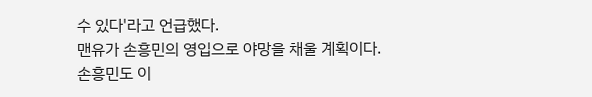수 있다'라고 언급했다.
맨유가 손흥민의 영입으로 야망을 채울 계획이다. 손흥민도 이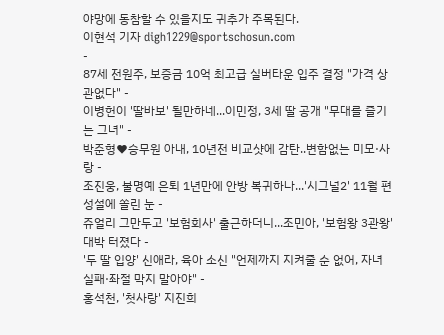야망에 동참할 수 있을지도 귀추가 주목된다.
이현석 기자 digh1229@sportschosun.com
-
87세 전원주, 보증금 10억 최고급 실버타운 입주 결정 "가격 상관없다" -
이병헌이 '딸바보' 될만하네...이민정, 3세 딸 공개 "무대를 즐기는 그녀" -
박준형♥승무원 아내, 10년전 비교샷에 감탄..변함없는 미모·사랑 -
조진웅, 불명예 은퇴 1년만에 안방 복귀하나...'시그널2' 11월 편성설에 쏠린 눈 -
쥬얼리 그만두고 '보험회사' 출근하더니...조민아, '보험왕 3관왕' 대박 터졌다 -
'두 딸 입양' 신애라, 육아 소신 "언제까지 지켜줄 순 없어, 자녀 실패·좌절 막지 말아야" -
홍석천, '첫사랑' 지진희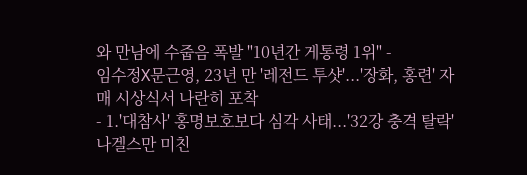와 만남에 수줍음 폭발 "10년간 게통령 1위" -
임수정X문근영, 23년 만 '레전드 투샷'...'장화, 홍련' 자매 시상식서 나란히 포착
- 1.'대참사' 홍명보호보다 심각 사태...'32강 충격 탈락' 나겔스만 미친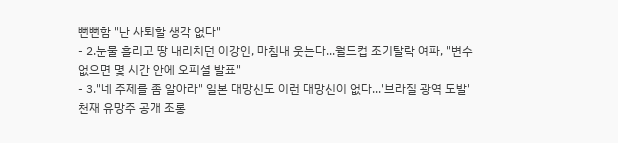뻔뻔함 "난 사퇴할 생각 없다"
- 2.눈물 흘리고 땅 내리치던 이강인, 마침내 웃는다...월드컵 조기탈락 여파, "변수 없으면 몇 시간 안에 오피셜 발표"
- 3."네 주제를 좀 알아라" 일본 대망신도 이런 대망신이 없다...'브라질 광역 도발' 천재 유망주 공개 조롱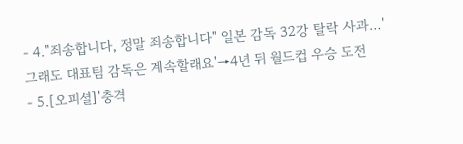- 4."죄송합니다, 정말 죄송합니다" 일본 감독 32강 탈락 사과…'그래도 대표팀 감독은 계속할래요'→4년 뒤 월드컵 우승 도전
- 5.[오피셜]'충격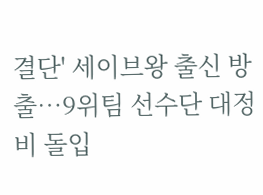결단' 세이브왕 출신 방출…9위팀 선수단 대정비 돌입